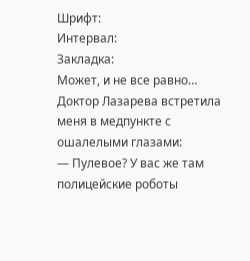Шрифт:
Интервал:
Закладка:
Может, и не все равно…
Доктор Лазарева встретила меня в медпункте с ошалелыми глазами:
— Пулевое? У вас же там полицейские роботы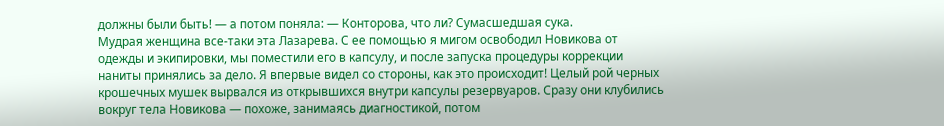должны были быть! — а потом поняла: — Конторова, что ли? Сумасшедшая сука.
Мудрая женщина все-таки эта Лазарева. С ее помощью я мигом освободил Новикова от одежды и экипировки, мы поместили его в капсулу, и после запуска процедуры коррекции наниты принялись за дело. Я впервые видел со стороны, как это происходит! Целый рой черных крошечных мушек вырвался из открывшихся внутри капсулы резервуаров. Сразу они клубились вокруг тела Новикова — похоже, занимаясь диагностикой, потом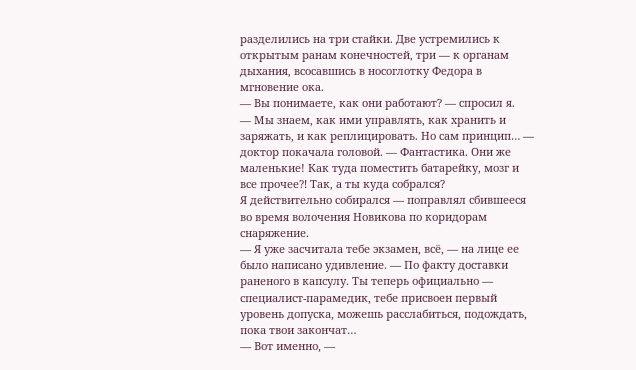разделились на три стайки. Две устремились к открытым ранам конечностей, три — к органам дыхания, всосавшись в носоглотку Федора в мгновение ока.
— Вы понимаете, как они работают? — спросил я.
— Мы знаем, как ими управлять, как хранить и заряжать, и как реплицировать. Но сам принцип… — доктор покачала головой. — Фантастика. Они же маленькие! Как туда поместить батарейку, мозг и все прочее⁈ Так, а ты куда собрался?
Я действительно собирался — поправлял сбившееся во время волочения Новикова по коридорам снаряжение.
— Я уже засчитала тебе экзамен, всё, — на лице ее было написано удивление. — По факту доставки раненого в капсулу. Ты теперь официально — специалист-парамедик, тебе присвоен первый уровень допуска, можешь расслабиться, подождать, пока твои закончат…
— Вот именно, —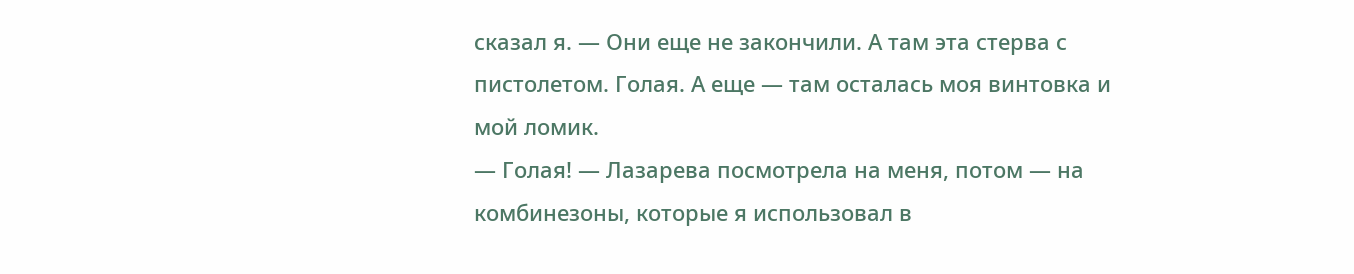сказал я. — Они еще не закончили. А там эта стерва с пистолетом. Голая. А еще — там осталась моя винтовка и мой ломик.
— Голая! — Лазарева посмотрела на меня, потом — на комбинезоны, которые я использовал в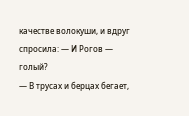качестве волокуши, и вдруг спросила: — И Рогов — голый?
— В трусах и берцах бегает,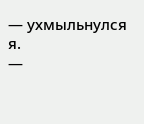— ухмыльнулся я.
—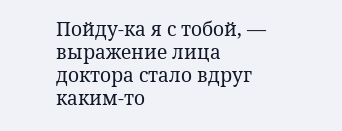Пойду-ка я с тобой, — выражение лица доктора стало вдруг каким-то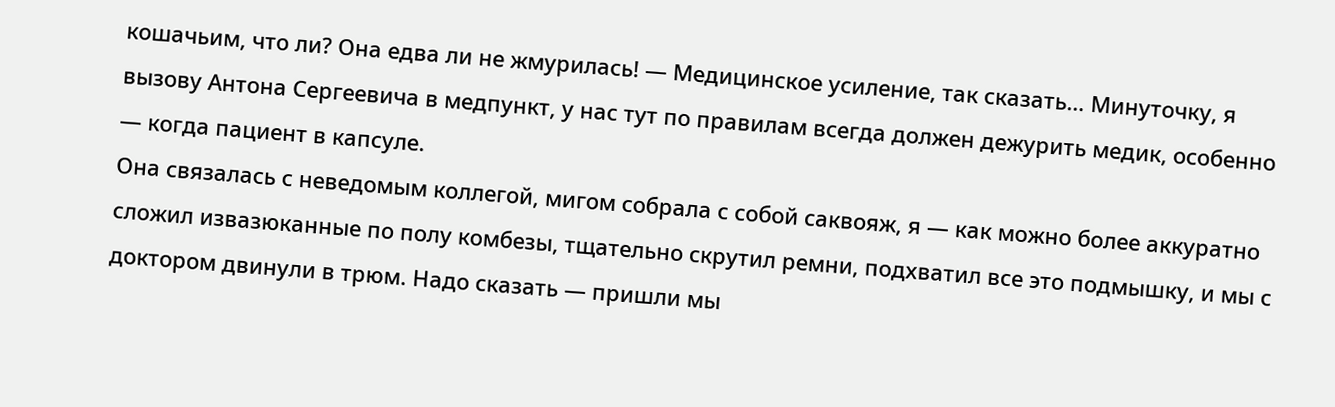кошачьим, что ли? Она едва ли не жмурилась! — Медицинское усиление, так сказать… Минуточку, я вызову Антона Сергеевича в медпункт, у нас тут по правилам всегда должен дежурить медик, особенно — когда пациент в капсуле.
Она связалась с неведомым коллегой, мигом собрала с собой саквояж, я — как можно более аккуратно сложил извазюканные по полу комбезы, тщательно скрутил ремни, подхватил все это подмышку, и мы с доктором двинули в трюм. Надо сказать — пришли мы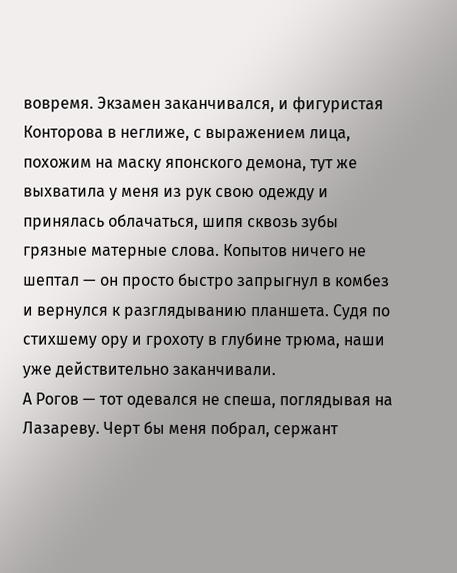вовремя. Экзамен заканчивался, и фигуристая Конторова в неглиже, с выражением лица, похожим на маску японского демона, тут же выхватила у меня из рук свою одежду и принялась облачаться, шипя сквозь зубы грязные матерные слова. Копытов ничего не шептал — он просто быстро запрыгнул в комбез и вернулся к разглядыванию планшета. Судя по стихшему ору и грохоту в глубине трюма, наши уже действительно заканчивали.
А Рогов — тот одевался не спеша, поглядывая на Лазареву. Черт бы меня побрал, сержант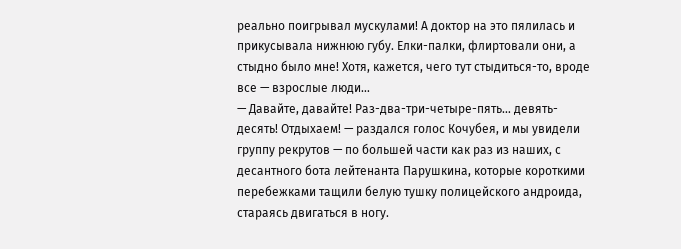реально поигрывал мускулами! А доктор на это пялилась и прикусывала нижнюю губу. Елки-палки, флиртовали они, а стыдно было мне! Хотя, кажется, чего тут стыдиться-то, вроде все — взрослые люди…
— Давайте, давайте! Раз-два-три-четыре-пять… девять-десять! Отдыхаем! — раздался голос Кочубея, и мы увидели группу рекрутов — по большей части как раз из наших, с десантного бота лейтенанта Парушкина, которые короткими перебежками тащили белую тушку полицейского андроида, стараясь двигаться в ногу.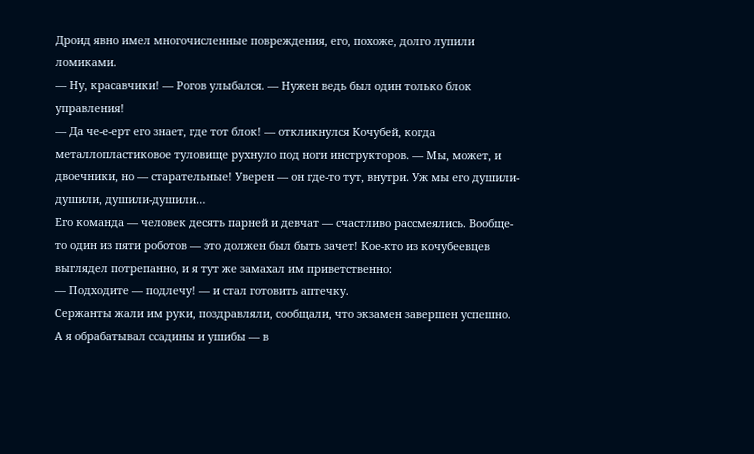Дроид явно имел многочисленные повреждения, его, похоже, долго лупили ломиками.
— Ну, красавчики! — Рогов улыбался. — Нужен ведь был один только блок управления!
— Да че-е-ерт его знает, где тот блок! — откликнулся Кочубей, когда металлопластиковое туловище рухнуло под ноги инструкторов. — Мы, может, и двоечники, но — старательные! Уверен — он где-то тут, внутри. Уж мы его душили-душили, душили-душили…
Его команда — человек десять парней и девчат — счастливо рассмеялись. Вообще-то один из пяти роботов — это должен был быть зачет! Кое-кто из кочубеевцев выглядел потрепанно, и я тут же замахал им приветственно:
— Подходите — подлечу! — и стал готовить аптечку.
Сержанты жали им руки, поздравляли, сообщали, что экзамен завершен успешно. А я обрабатывал ссадины и ушибы — в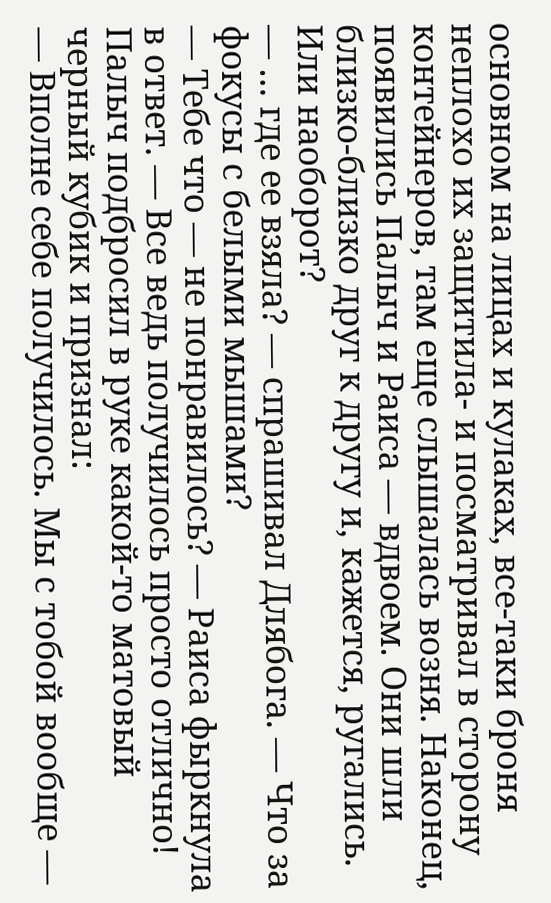основном на лицах и кулаках, все-таки броня неплохо их защитила- и посматривал в сторону контейнеров, там еще слышалась возня. Наконец, появились Палыч и Раиса — вдвоем. Они шли близко-близко друг к другу и, кажется, ругались. Или наоборот?
— … где ее взяла? — спрашивал Длябога. — Что за фокусы с белыми мышами?
— Тебе что — не понравилось? — Раиса фыркнула в ответ. — Все ведь получилось просто отлично!
Палыч подбросил в руке какой-то матовый черный кубик и признал:
— Вполне себе получилось. Мы с тобой вообще —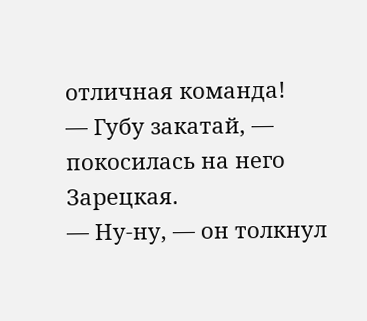отличная команда!
— Губу закатай, — покосилась на него Зарецкая.
— Ну-ну, — он толкнул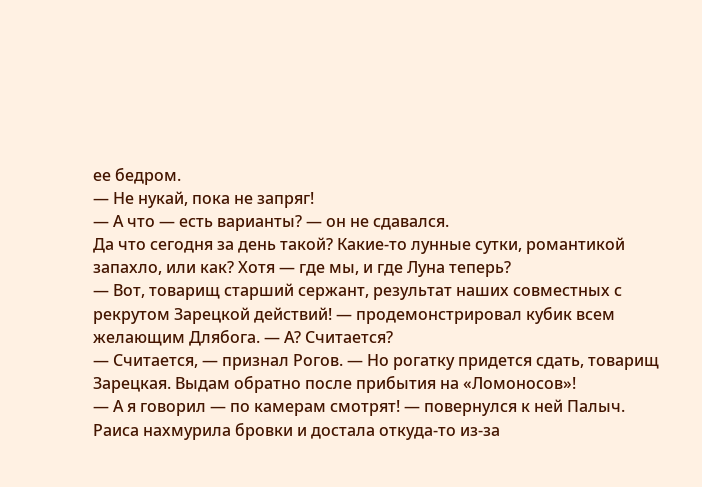ее бедром.
— Не нукай, пока не запряг!
— А что — есть варианты? — он не сдавался.
Да что сегодня за день такой? Какие-то лунные сутки, романтикой запахло, или как? Хотя — где мы, и где Луна теперь?
— Вот, товарищ старший сержант, результат наших совместных с рекрутом Зарецкой действий! — продемонстрировал кубик всем желающим Длябога. — А? Считается?
— Считается, — признал Рогов. — Но рогатку придется сдать, товарищ Зарецкая. Выдам обратно после прибытия на «Ломоносов»!
— А я говорил — по камерам смотрят! — повернулся к ней Палыч.
Раиса нахмурила бровки и достала откуда-то из-за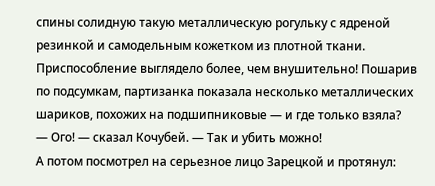спины солидную такую металлическую рогульку с ядреной резинкой и самодельным кожетком из плотной ткани. Приспособление выглядело более, чем внушительно! Пошарив по подсумкам, партизанка показала несколько металлических шариков, похожих на подшипниковые — и где только взяла?
— Ого! — сказал Кочубей. — Так и убить можно!
А потом посмотрел на серьезное лицо Зарецкой и протянул: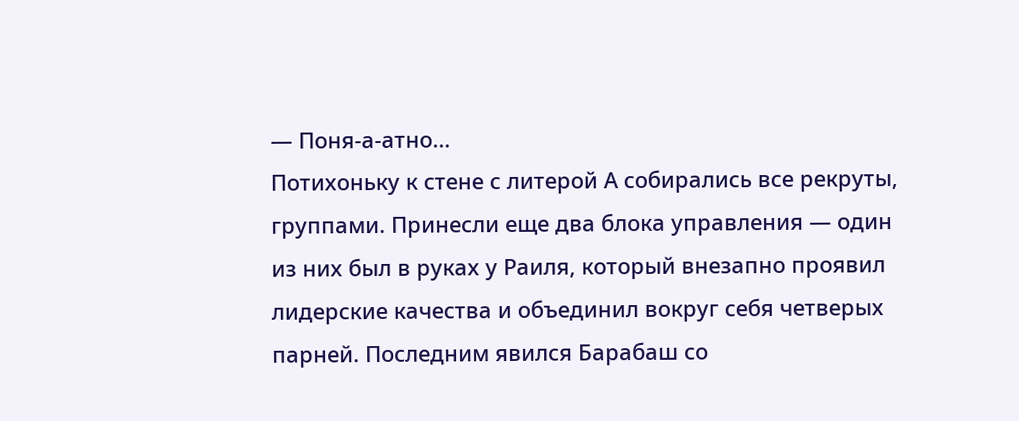— Поня-а-атно…
Потихоньку к стене с литерой А собирались все рекруты, группами. Принесли еще два блока управления — один из них был в руках у Раиля, который внезапно проявил лидерские качества и объединил вокруг себя четверых парней. Последним явился Барабаш со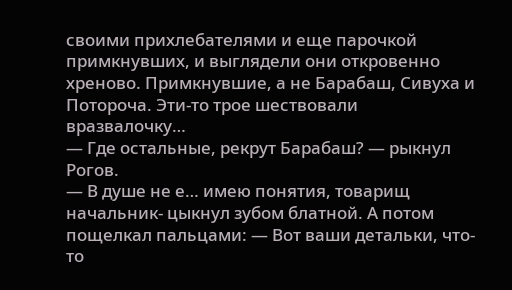своими прихлебателями и еще парочкой примкнувших, и выглядели они откровенно хреново. Примкнувшие, а не Барабаш, Сивуха и Потороча. Эти-то трое шествовали вразвалочку…
— Где остальные, рекрут Барабаш? — рыкнул Рогов.
— В душе не е… имею понятия, товарищ начальник- цыкнул зубом блатной. А потом пощелкал пальцами: — Вот ваши детальки, что-то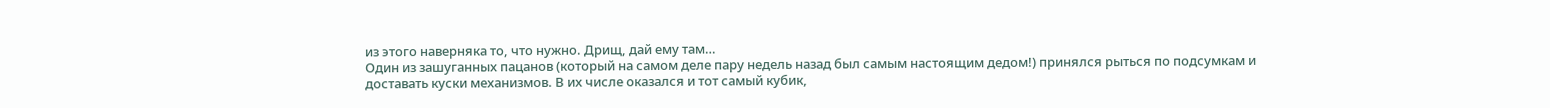из этого наверняка то, что нужно. Дрищ, дай ему там…
Один из зашуганных пацанов (который на самом деле пару недель назад был самым настоящим дедом!) принялся рыться по подсумкам и доставать куски механизмов. В их числе оказался и тот самый кубик,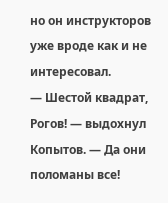но он инструкторов уже вроде как и не интересовал.
— Шестой квадрат, Рогов! — выдохнул Копытов. — Да они поломаны все!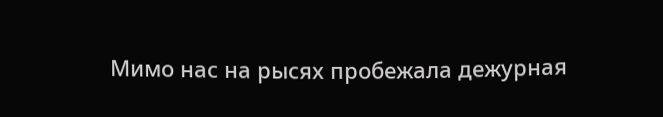Мимо нас на рысях пробежала дежурная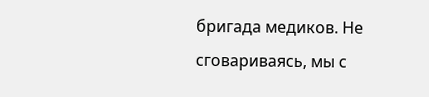бригада медиков. Не сговариваясь, мы с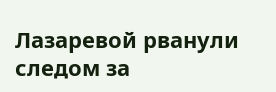Лазаревой рванули следом за